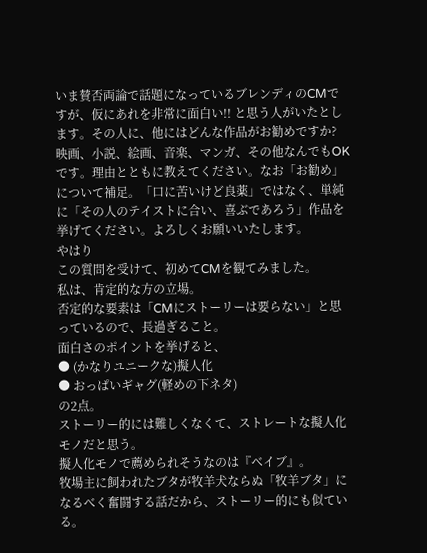いま賛否両論で話題になっているブレンディのCMですが、仮にあれを非常に面白い!! と思う人がいたとします。その人に、他にはどんな作品がお勧めですか? 映画、小説、絵画、音楽、マンガ、その他なんでもOKです。理由とともに教えてください。なお「お勧め」について補足。「口に苦いけど良薬」ではなく、単純に「その人のテイストに合い、喜ぶであろう」作品を挙げてください。よろしくお願いいたします。
やはり
この質問を受けて、初めてCMを観てみました。
私は、肯定的な方の立場。
否定的な要素は「CMにストーリーは要らない」と思っているので、長過ぎること。
面白さのポイントを挙げると、
● (かなりユニークな)擬人化
● おっぱいギャグ(軽めの下ネタ)
の2点。
ストーリー的には難しくなくて、ストレートな擬人化モノだと思う。
擬人化モノで薦められそうなのは『ベイブ』。
牧場主に飼われたブタが牧羊犬ならぬ「牧羊ブタ」になるべく奮闘する話だから、ストーリー的にも似ている。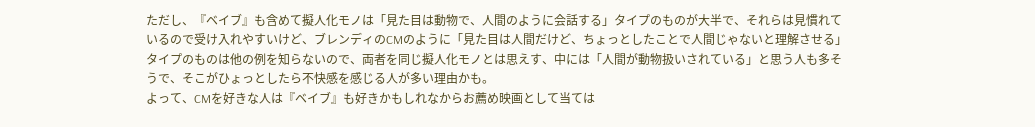ただし、『ベイブ』も含めて擬人化モノは「見た目は動物で、人間のように会話する」タイプのものが大半で、それらは見慣れているので受け入れやすいけど、ブレンディのCMのように「見た目は人間だけど、ちょっとしたことで人間じゃないと理解させる」タイプのものは他の例を知らないので、両者を同じ擬人化モノとは思えす、中には「人間が動物扱いされている」と思う人も多そうで、そこがひょっとしたら不快感を感じる人が多い理由かも。
よって、CMを好きな人は『ベイブ』も好きかもしれなからお薦め映画として当ては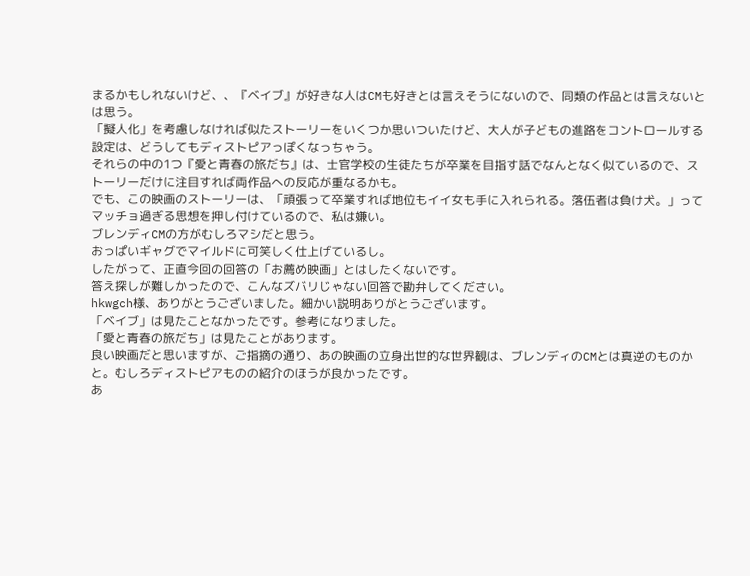まるかもしれないけど、、『ベイブ』が好きな人はCMも好きとは言えそうにないので、同類の作品とは言えないとは思う。
「擬人化」を考慮しなければ似たストーリーをいくつか思いついたけど、大人が子どもの進路をコントロールする設定は、どうしてもディストピアっぽくなっちゃう。
それらの中の1つ『愛と青春の旅だち』は、士官学校の生徒たちが卒業を目指す話でなんとなく似ているので、ストーリーだけに注目すれば両作品への反応が重なるかも。
でも、この映画のストーリーは、「頑張って卒業すれば地位もイイ女も手に入れられる。落伍者は負け犬。」ってマッチョ過ぎる思想を押し付けているので、私は嫌い。
ブレンディCMの方がむしろマシだと思う。
おっぱいギャグでマイルドに可笑しく仕上げているし。
したがって、正直今回の回答の「お薦め映画」とはしたくないです。
答え探しが難しかったので、こんなズバリじゃない回答で勘弁してください。
hkwgch様、ありがとうございました。細かい説明ありがとうございます。
「ベイブ」は見たことなかったです。参考になりました。
「愛と青春の旅だち」は見たことがあります。
良い映画だと思いますが、ご指摘の通り、あの映画の立身出世的な世界観は、ブレンディのCMとは真逆のものかと。むしろディストピアものの紹介のほうが良かったです。
あ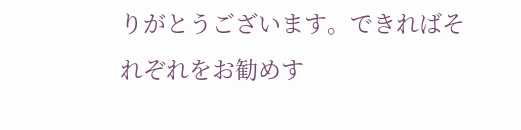りがとうございます。できればそれぞれをお勧めす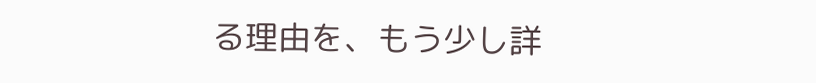る理由を、もう少し詳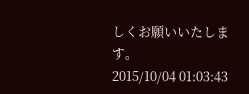しくお願いいたします。
2015/10/04 01:03:43